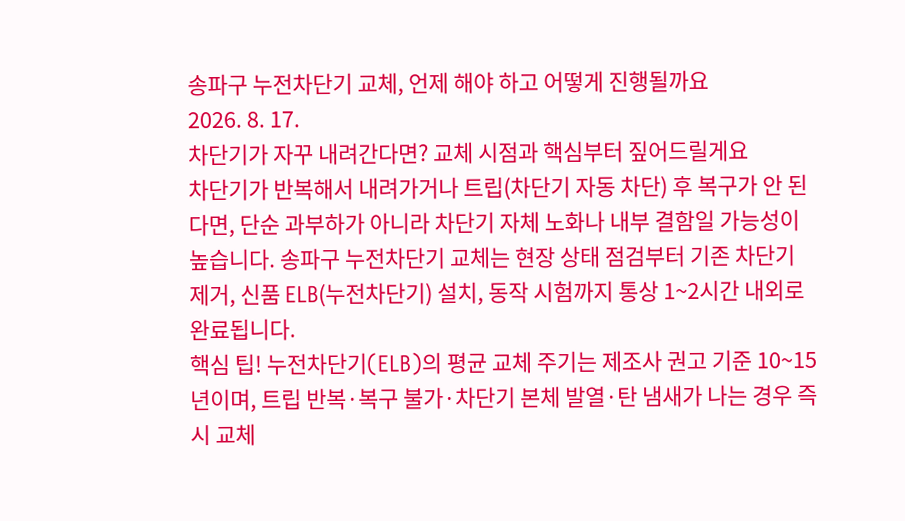송파구 누전차단기 교체, 언제 해야 하고 어떻게 진행될까요
2026. 8. 17.
차단기가 자꾸 내려간다면? 교체 시점과 핵심부터 짚어드릴게요
차단기가 반복해서 내려가거나 트립(차단기 자동 차단) 후 복구가 안 된다면, 단순 과부하가 아니라 차단기 자체 노화나 내부 결함일 가능성이 높습니다. 송파구 누전차단기 교체는 현장 상태 점검부터 기존 차단기 제거, 신품 ELB(누전차단기) 설치, 동작 시험까지 통상 1~2시간 내외로 완료됩니다.
핵심 팁! 누전차단기(ELB)의 평균 교체 주기는 제조사 권고 기준 10~15년이며, 트립 반복·복구 불가·차단기 본체 발열·탄 냄새가 나는 경우 즉시 교체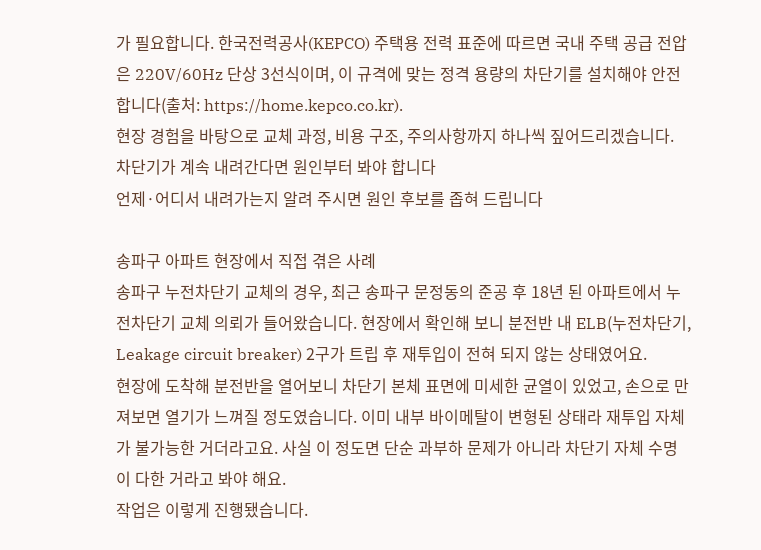가 필요합니다. 한국전력공사(KEPCO) 주택용 전력 표준에 따르면 국내 주택 공급 전압은 220V/60Hz 단상 3선식이며, 이 규격에 맞는 정격 용량의 차단기를 설치해야 안전합니다(출처: https://home.kepco.co.kr).
현장 경험을 바탕으로 교체 과정, 비용 구조, 주의사항까지 하나씩 짚어드리겠습니다.
차단기가 계속 내려간다면 원인부터 봐야 합니다
언제·어디서 내려가는지 알려 주시면 원인 후보를 좁혀 드립니다

송파구 아파트 현장에서 직접 겪은 사례
송파구 누전차단기 교체의 경우, 최근 송파구 문정동의 준공 후 18년 된 아파트에서 누전차단기 교체 의뢰가 들어왔습니다. 현장에서 확인해 보니 분전반 내 ELB(누전차단기, Leakage circuit breaker) 2구가 트립 후 재투입이 전혀 되지 않는 상태였어요.
현장에 도착해 분전반을 열어보니 차단기 본체 표면에 미세한 균열이 있었고, 손으로 만져보면 열기가 느껴질 정도였습니다. 이미 내부 바이메탈이 변형된 상태라 재투입 자체가 불가능한 거더라고요. 사실 이 정도면 단순 과부하 문제가 아니라 차단기 자체 수명이 다한 거라고 봐야 해요.
작업은 이렇게 진행됐습니다.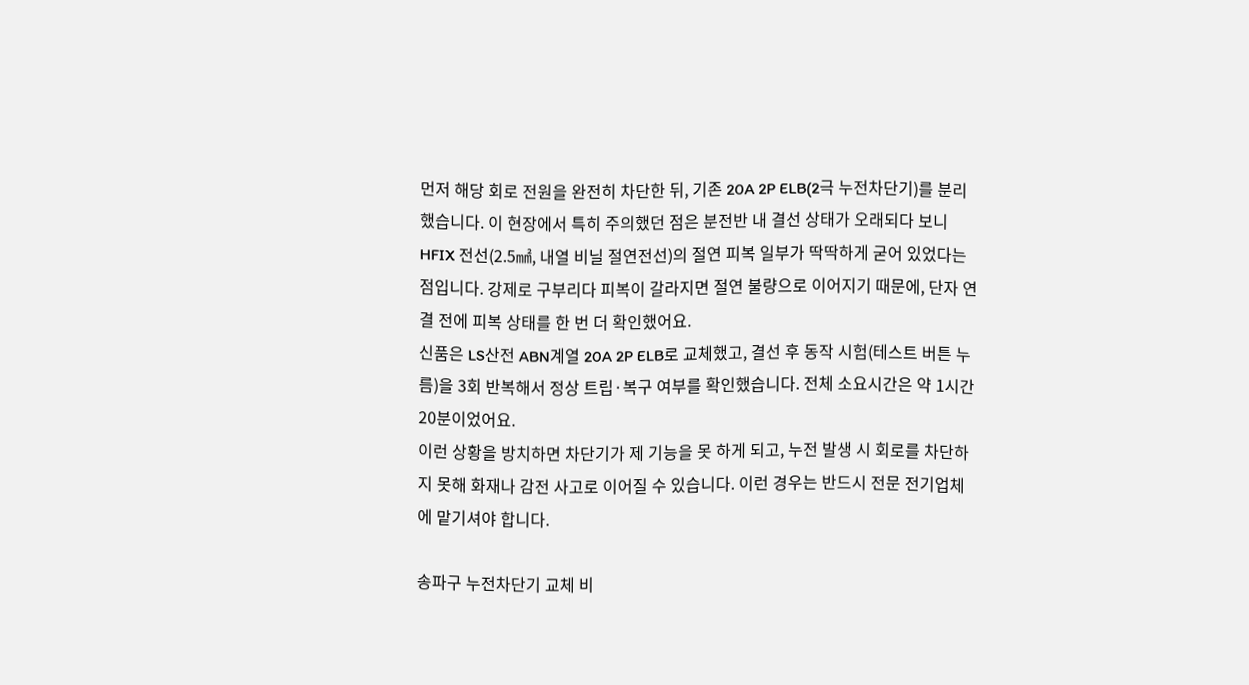먼저 해당 회로 전원을 완전히 차단한 뒤, 기존 20A 2P ELB(2극 누전차단기)를 분리했습니다. 이 현장에서 특히 주의했던 점은 분전반 내 결선 상태가 오래되다 보니 HFIX 전선(2.5㎟, 내열 비닐 절연전선)의 절연 피복 일부가 딱딱하게 굳어 있었다는 점입니다. 강제로 구부리다 피복이 갈라지면 절연 불량으로 이어지기 때문에, 단자 연결 전에 피복 상태를 한 번 더 확인했어요.
신품은 LS산전 ABN계열 20A 2P ELB로 교체했고, 결선 후 동작 시험(테스트 버튼 누름)을 3회 반복해서 정상 트립·복구 여부를 확인했습니다. 전체 소요시간은 약 1시간 20분이었어요.
이런 상황을 방치하면 차단기가 제 기능을 못 하게 되고, 누전 발생 시 회로를 차단하지 못해 화재나 감전 사고로 이어질 수 있습니다. 이런 경우는 반드시 전문 전기업체에 맡기셔야 합니다.

송파구 누전차단기 교체 비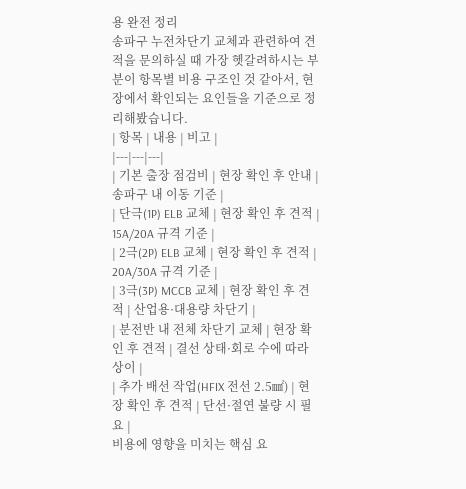용 완전 정리
송파구 누전차단기 교체과 관련하여 견적을 문의하실 때 가장 헷갈려하시는 부분이 항목별 비용 구조인 것 같아서, 현장에서 확인되는 요인들을 기준으로 정리해봤습니다.
| 항목 | 내용 | 비고 |
|---|---|---|
| 기본 출장 점검비 | 현장 확인 후 안내 | 송파구 내 이동 기준 |
| 단극(1P) ELB 교체 | 현장 확인 후 견적 | 15A/20A 규격 기준 |
| 2극(2P) ELB 교체 | 현장 확인 후 견적 | 20A/30A 규격 기준 |
| 3극(3P) MCCB 교체 | 현장 확인 후 견적 | 산업용·대용량 차단기 |
| 분전반 내 전체 차단기 교체 | 현장 확인 후 견적 | 결선 상태·회로 수에 따라 상이 |
| 추가 배선 작업(HFIX 전선 2.5㎟) | 현장 확인 후 견적 | 단선·절연 불량 시 필요 |
비용에 영향을 미치는 핵심 요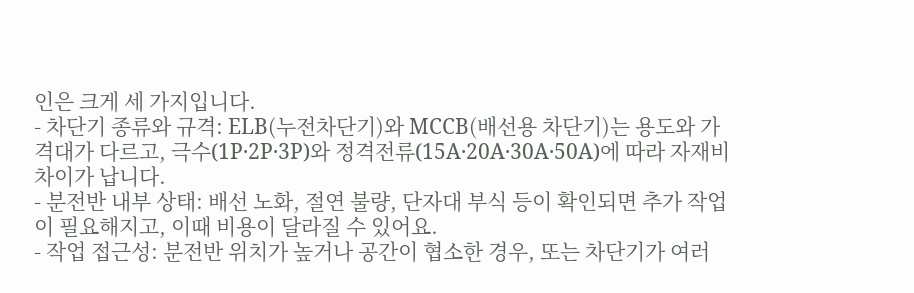인은 크게 세 가지입니다.
- 차단기 종류와 규격: ELB(누전차단기)와 MCCB(배선용 차단기)는 용도와 가격대가 다르고, 극수(1P·2P·3P)와 정격전류(15A·20A·30A·50A)에 따라 자재비 차이가 납니다.
- 분전반 내부 상태: 배선 노화, 절연 불량, 단자대 부식 등이 확인되면 추가 작업이 필요해지고, 이때 비용이 달라질 수 있어요.
- 작업 접근성: 분전반 위치가 높거나 공간이 협소한 경우, 또는 차단기가 여러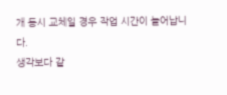개 동시 교체일 경우 작업 시간이 늘어납니다.
생각보다 같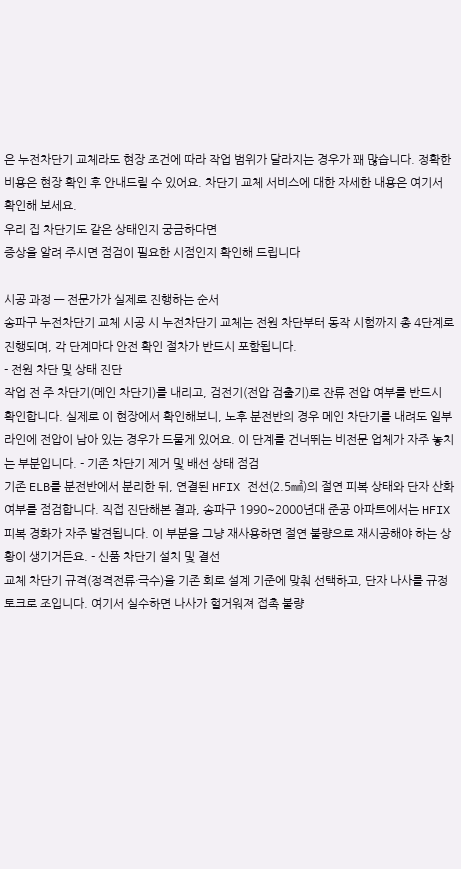은 누전차단기 교체라도 현장 조건에 따라 작업 범위가 달라지는 경우가 꽤 많습니다. 정확한 비용은 현장 확인 후 안내드릴 수 있어요. 차단기 교체 서비스에 대한 자세한 내용은 여기서 확인해 보세요.
우리 집 차단기도 같은 상태인지 궁금하다면
증상을 알려 주시면 점검이 필요한 시점인지 확인해 드립니다

시공 과정 — 전문가가 실제로 진행하는 순서
송파구 누전차단기 교체 시공 시 누전차단기 교체는 전원 차단부터 동작 시험까지 총 4단계로 진행되며, 각 단계마다 안전 확인 절차가 반드시 포함됩니다.
- 전원 차단 및 상태 진단
작업 전 주 차단기(메인 차단기)를 내리고, 검전기(전압 검출기)로 잔류 전압 여부를 반드시 확인합니다. 실제로 이 현장에서 확인해보니, 노후 분전반의 경우 메인 차단기를 내려도 일부 라인에 전압이 남아 있는 경우가 드물게 있어요. 이 단계를 건너뛰는 비전문 업체가 자주 놓치는 부분입니다. - 기존 차단기 제거 및 배선 상태 점검
기존 ELB를 분전반에서 분리한 뒤, 연결된 HFIX 전선(2.5㎟)의 절연 피복 상태와 단자 산화 여부를 점검합니다. 직접 진단해본 결과, 송파구 1990~2000년대 준공 아파트에서는 HFIX 피복 경화가 자주 발견됩니다. 이 부분을 그냥 재사용하면 절연 불량으로 재시공해야 하는 상황이 생기거든요. - 신품 차단기 설치 및 결선
교체 차단기 규격(정격전류·극수)을 기존 회로 설계 기준에 맞춰 선택하고, 단자 나사를 규정 토크로 조입니다. 여기서 실수하면 나사가 헐거워져 접촉 불량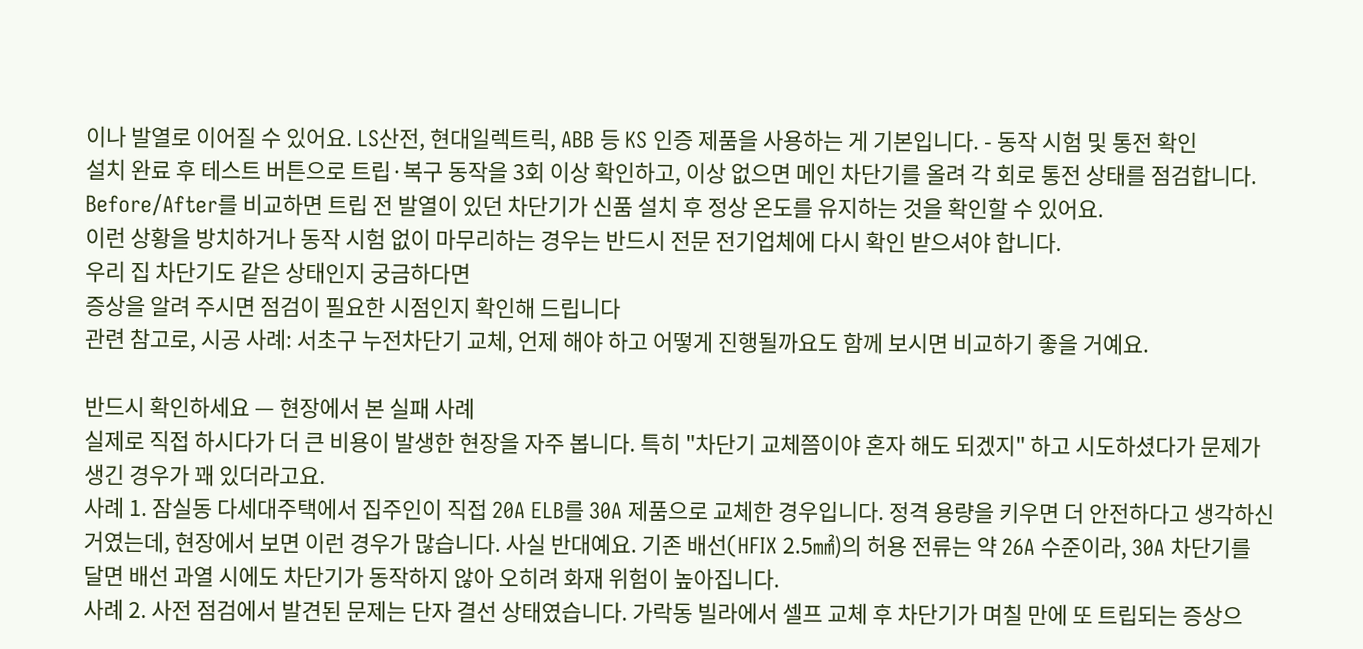이나 발열로 이어질 수 있어요. LS산전, 현대일렉트릭, ABB 등 KS 인증 제품을 사용하는 게 기본입니다. - 동작 시험 및 통전 확인
설치 완료 후 테스트 버튼으로 트립·복구 동작을 3회 이상 확인하고, 이상 없으면 메인 차단기를 올려 각 회로 통전 상태를 점검합니다. Before/After를 비교하면 트립 전 발열이 있던 차단기가 신품 설치 후 정상 온도를 유지하는 것을 확인할 수 있어요.
이런 상황을 방치하거나 동작 시험 없이 마무리하는 경우는 반드시 전문 전기업체에 다시 확인 받으셔야 합니다.
우리 집 차단기도 같은 상태인지 궁금하다면
증상을 알려 주시면 점검이 필요한 시점인지 확인해 드립니다
관련 참고로, 시공 사례: 서초구 누전차단기 교체, 언제 해야 하고 어떻게 진행될까요도 함께 보시면 비교하기 좋을 거예요.

반드시 확인하세요 — 현장에서 본 실패 사례
실제로 직접 하시다가 더 큰 비용이 발생한 현장을 자주 봅니다. 특히 "차단기 교체쯤이야 혼자 해도 되겠지" 하고 시도하셨다가 문제가 생긴 경우가 꽤 있더라고요.
사례 1. 잠실동 다세대주택에서 집주인이 직접 20A ELB를 30A 제품으로 교체한 경우입니다. 정격 용량을 키우면 더 안전하다고 생각하신 거였는데, 현장에서 보면 이런 경우가 많습니다. 사실 반대예요. 기존 배선(HFIX 2.5㎟)의 허용 전류는 약 26A 수준이라, 30A 차단기를 달면 배선 과열 시에도 차단기가 동작하지 않아 오히려 화재 위험이 높아집니다.
사례 2. 사전 점검에서 발견된 문제는 단자 결선 상태였습니다. 가락동 빌라에서 셀프 교체 후 차단기가 며칠 만에 또 트립되는 증상으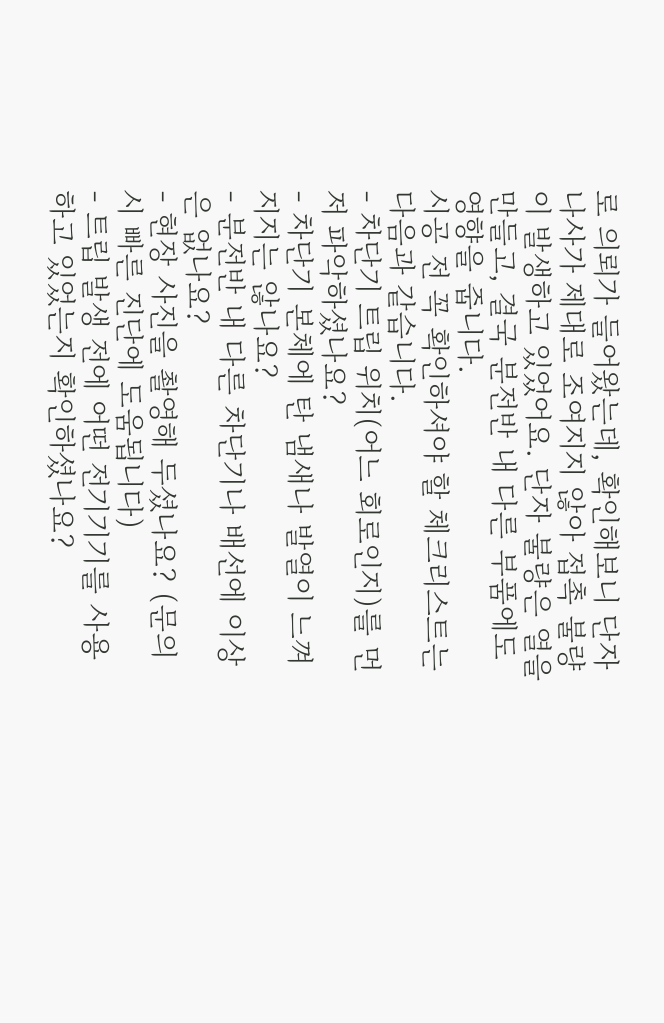로 의뢰가 들어왔는데, 확인해보니 단자 나사가 제대로 조여지지 않아 접촉 불량이 발생하고 있었어요. 단자 불량은 열을 만들고, 결국 분전반 내 다른 부품에도 영향을 줍니다.
시공 전 꼭 확인하셔야 할 체크리스트는 다음과 같습니다.
- 차단기 트립 위치(어느 회로인지)를 먼저 파악하셨나요?
- 차단기 본체에 탄 냄새나 발열이 느껴지지는 않나요?
- 분전반 내 다른 차단기나 배선에 이상은 없나요?
- 현장 사진을 촬영해 두셨나요? (문의 시 빠른 진단에 도움됩니다)
- 트립 발생 전에 어떤 전기기기를 사용하고 있었는지 확인하셨나요?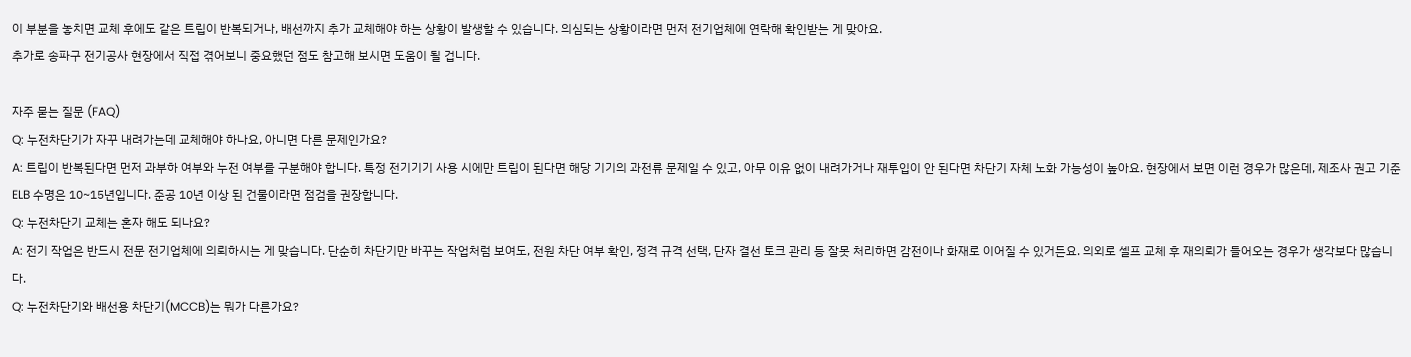이 부분을 놓치면 교체 후에도 같은 트립이 반복되거나, 배선까지 추가 교체해야 하는 상황이 발생할 수 있습니다. 의심되는 상황이라면 먼저 전기업체에 연락해 확인받는 게 맞아요.
추가로 송파구 전기공사 현장에서 직접 겪어보니 중요했던 점도 참고해 보시면 도움이 될 겁니다.

자주 묻는 질문 (FAQ)
Q: 누전차단기가 자꾸 내려가는데 교체해야 하나요, 아니면 다른 문제인가요?
A: 트립이 반복된다면 먼저 과부하 여부와 누전 여부를 구분해야 합니다. 특정 전기기기 사용 시에만 트립이 된다면 해당 기기의 과전류 문제일 수 있고, 아무 이유 없이 내려가거나 재투입이 안 된다면 차단기 자체 노화 가능성이 높아요. 현장에서 보면 이런 경우가 많은데, 제조사 권고 기준 ELB 수명은 10~15년입니다. 준공 10년 이상 된 건물이라면 점검을 권장합니다.
Q: 누전차단기 교체는 혼자 해도 되나요?
A: 전기 작업은 반드시 전문 전기업체에 의뢰하시는 게 맞습니다. 단순히 차단기만 바꾸는 작업처럼 보여도, 전원 차단 여부 확인, 정격 규격 선택, 단자 결선 토크 관리 등 잘못 처리하면 감전이나 화재로 이어질 수 있거든요. 의외로 셀프 교체 후 재의뢰가 들어오는 경우가 생각보다 많습니다.
Q: 누전차단기와 배선용 차단기(MCCB)는 뭐가 다른가요?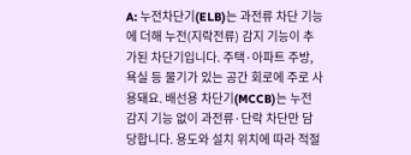A: 누전차단기(ELB)는 과전류 차단 기능에 더해 누전(지락전류) 감지 기능이 추가된 차단기입니다. 주택·아파트 주방, 욕실 등 물기가 있는 공간 회로에 주로 사용돼요. 배선용 차단기(MCCB)는 누전 감지 기능 없이 과전류·단락 차단만 담당합니다. 용도와 설치 위치에 따라 적절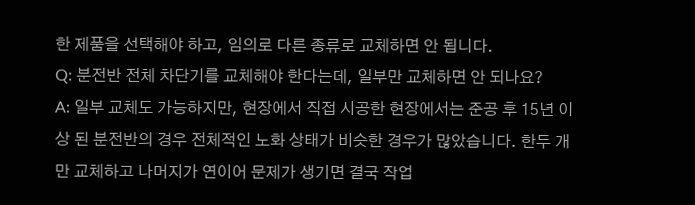한 제품을 선택해야 하고, 임의로 다른 종류로 교체하면 안 됩니다.
Q: 분전반 전체 차단기를 교체해야 한다는데, 일부만 교체하면 안 되나요?
A: 일부 교체도 가능하지만, 현장에서 직접 시공한 현장에서는 준공 후 15년 이상 된 분전반의 경우 전체적인 노화 상태가 비슷한 경우가 많았습니다. 한두 개만 교체하고 나머지가 연이어 문제가 생기면 결국 작업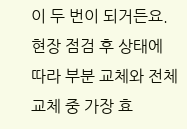이 두 번이 되거든요. 현장 점검 후 상태에 따라 부분 교체와 전체 교체 중 가장 효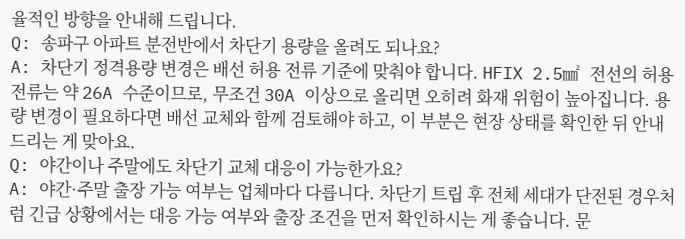율적인 방향을 안내해 드립니다.
Q: 송파구 아파트 분전반에서 차단기 용량을 올려도 되나요?
A: 차단기 정격용량 변경은 배선 허용 전류 기준에 맞춰야 합니다. HFIX 2.5㎟ 전선의 허용 전류는 약 26A 수준이므로, 무조건 30A 이상으로 올리면 오히려 화재 위험이 높아집니다. 용량 변경이 필요하다면 배선 교체와 함께 검토해야 하고, 이 부분은 현장 상태를 확인한 뒤 안내드리는 게 맞아요.
Q: 야간이나 주말에도 차단기 교체 대응이 가능한가요?
A: 야간·주말 출장 가능 여부는 업체마다 다릅니다. 차단기 트립 후 전체 세대가 단전된 경우처럼 긴급 상황에서는 대응 가능 여부와 출장 조건을 먼저 확인하시는 게 좋습니다. 문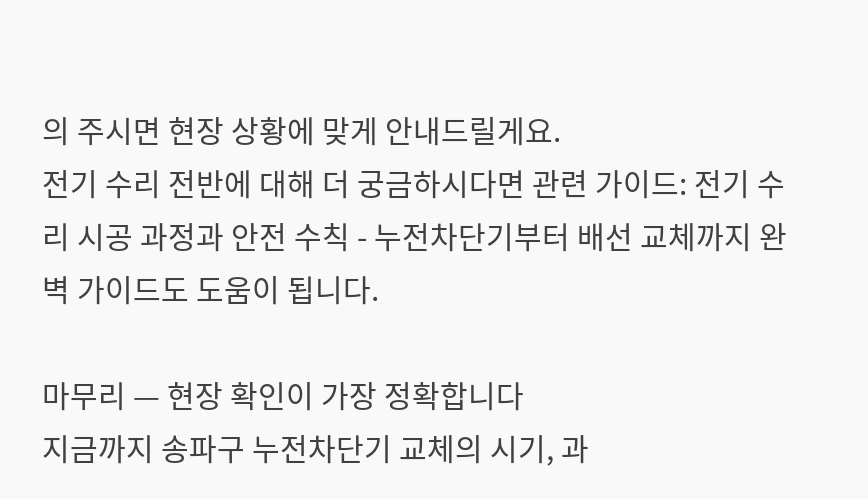의 주시면 현장 상황에 맞게 안내드릴게요.
전기 수리 전반에 대해 더 궁금하시다면 관련 가이드: 전기 수리 시공 과정과 안전 수칙 - 누전차단기부터 배선 교체까지 완벽 가이드도 도움이 됩니다.

마무리 — 현장 확인이 가장 정확합니다
지금까지 송파구 누전차단기 교체의 시기, 과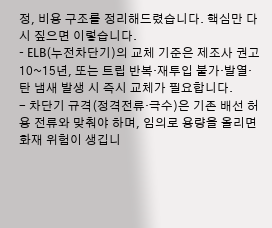정, 비용 구조를 정리해드렸습니다. 핵심만 다시 짚으면 이렇습니다.
- ELB(누전차단기)의 교체 기준은 제조사 권고 10~15년, 또는 트립 반복·재투입 불가·발열·탄 냄새 발생 시 즉시 교체가 필요합니다.
- 차단기 규격(정격전류·극수)은 기존 배선 허용 전류와 맞춰야 하며, 임의로 용량을 올리면 화재 위험이 생깁니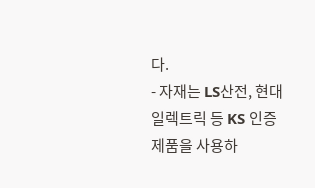다.
- 자재는 LS산전, 현대일렉트릭 등 KS 인증 제품을 사용하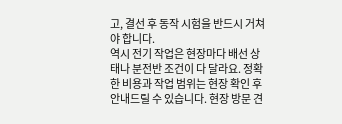고, 결선 후 동작 시험을 반드시 거쳐야 합니다.
역시 전기 작업은 현장마다 배선 상태나 분전반 조건이 다 달라요. 정확한 비용과 작업 범위는 현장 확인 후 안내드릴 수 있습니다. 현장 방문 견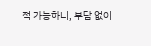적 가능하니, 부담 없이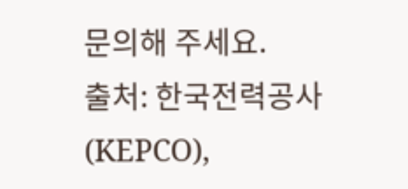문의해 주세요.
출처: 한국전력공사 (KEPCO),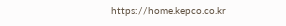https://home.kepco.co.kr